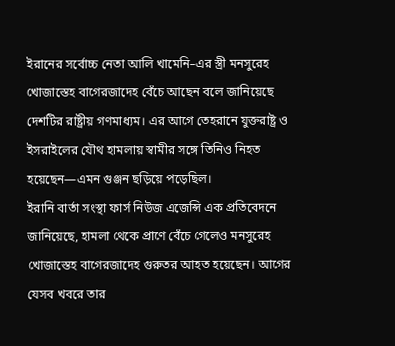ইরানের সর্বোচ্চ নেতা আলি খামেনি–এর স্ত্রী মনসুরেহ খোজাস্তেহ বাগেরজাদেহ বেঁচে আছেন বলে জানিয়েছে দেশটির রাষ্ট্রীয় গণমাধ্যম। এর আগে তেহরানে যুক্তরাষ্ট্র ও ইসরাইলের যৌথ হামলায় স্বামীর সঙ্গে তিনিও নিহত হয়েছেন—এমন গুঞ্জন ছড়িয়ে পড়েছিল।
ইরানি বার্তা সংস্থা ফার্স নিউজ এজেন্সি এক প্রতিবেদনে জানিয়েছে, হামলা থেকে প্রাণে বেঁচে গেলেও মনসুরেহ খোজাস্তেহ বাগেরজাদেহ গুরুতর আহত হয়েছেন। আগের যেসব খবরে তার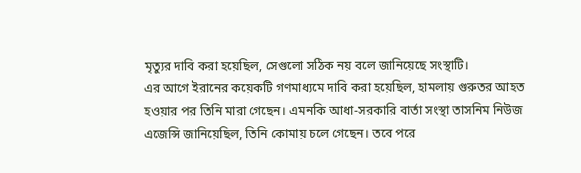মৃত্যুর দাবি করা হয়েছিল, সেগুলো সঠিক নয় বলে জানিয়েছে সংস্থাটি।
এর আগে ইরানের কয়েকটি গণমাধ্যমে দাবি করা হয়েছিল, হামলায় গুরুতর আহত হওয়ার পর তিনি মারা গেছেন। এমনকি আধা-সরকারি বার্তা সংস্থা তাসনিম নিউজ এজেন্সি জানিয়েছিল, তিনি কোমায় চলে গেছেন। তবে পরে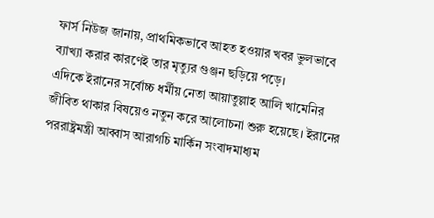ফার্স নিউজ জানায়, প্রাথমিকভাবে আহত হওয়ার খবর ভুলভাবে ব্যাখ্যা করার কারণেই তার মৃত্যুর গুঞ্জন ছড়িয়ে পড়ে।
এদিকে ইরানের সর্বোচ্চ ধর্মীয় নেতা আয়াতুল্লাহ আলি খামেনির জীবিত থাকার বিষয়েও নতুন করে আলোচনা শুরু হয়েছে। ইরানের পররাষ্ট্রমন্ত্রী আব্বাস আরাগচি মার্কিন সংবাদমাধ্যম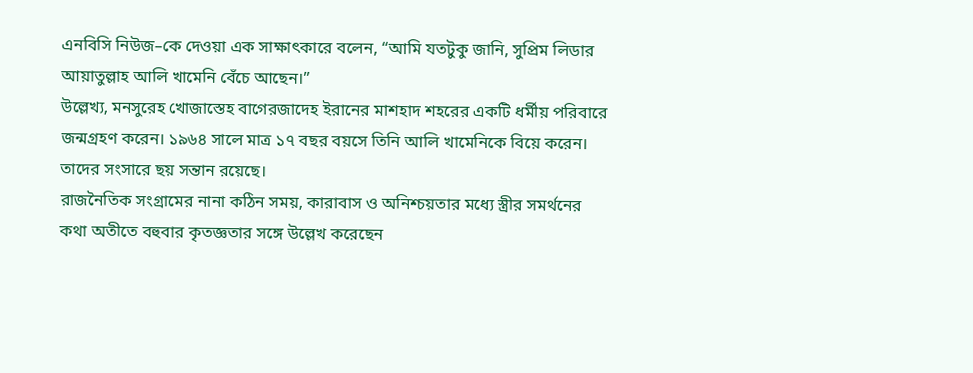এনবিসি নিউজ–কে দেওয়া এক সাক্ষাৎকারে বলেন, “আমি যতটুকু জানি, সুপ্রিম লিডার আয়াতুল্লাহ আলি খামেনি বেঁচে আছেন।”
উল্লেখ্য, মনসুরেহ খোজাস্তেহ বাগেরজাদেহ ইরানের মাশহাদ শহরের একটি ধর্মীয় পরিবারে জন্মগ্রহণ করেন। ১৯৬৪ সালে মাত্র ১৭ বছর বয়সে তিনি আলি খামেনিকে বিয়ে করেন। তাদের সংসারে ছয় সন্তান রয়েছে।
রাজনৈতিক সংগ্রামের নানা কঠিন সময়, কারাবাস ও অনিশ্চয়তার মধ্যে স্ত্রীর সমর্থনের কথা অতীতে বহুবার কৃতজ্ঞতার সঙ্গে উল্লেখ করেছেন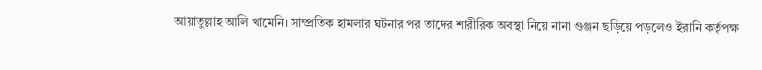আয়াতুল্লাহ আলি খামেনি। সাম্প্রতিক হামলার ঘটনার পর তাদের শারীরিক অবস্থা নিয়ে নানা গুঞ্জন ছড়িয়ে পড়লেও ইরানি কর্তৃপক্ষ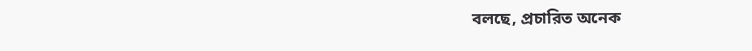বলছে, প্রচারিত অনেক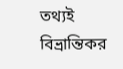তথ্যই বিভ্রান্তিকর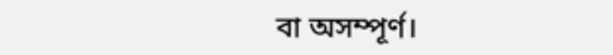বা অসম্পূর্ণ।